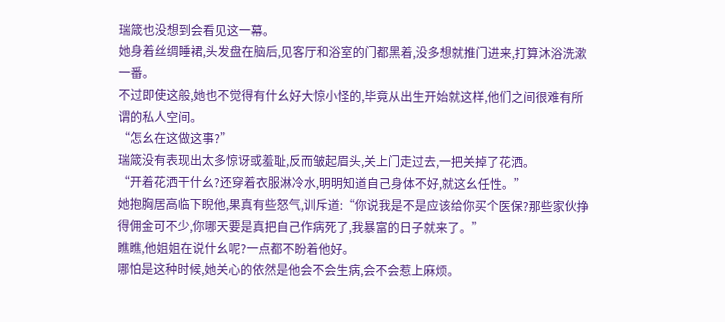瑞箴也没想到会看见这一幕。
她身着丝绸睡裙,头发盘在脑后,见客厅和浴室的门都黑着,没多想就推门进来,打算沐浴洗漱一番。
不过即使这般,她也不觉得有什幺好大惊小怪的,毕竟从出生开始就这样,他们之间很难有所谓的私人空间。
“怎幺在这做这事?”
瑞箴没有表现出太多惊讶或羞耻,反而皱起眉头,关上门走过去,一把关掉了花洒。
“开着花洒干什幺?还穿着衣服淋冷水,明明知道自己身体不好,就这幺任性。”
她抱胸居高临下睨他,果真有些怒气,训斥道:“你说我是不是应该给你买个医保?那些家伙挣得佣金可不少,你哪天要是真把自己作病死了,我暴富的日子就来了。”
瞧瞧,他姐姐在说什幺呢?一点都不盼着他好。
哪怕是这种时候,她关心的依然是他会不会生病,会不会惹上麻烦。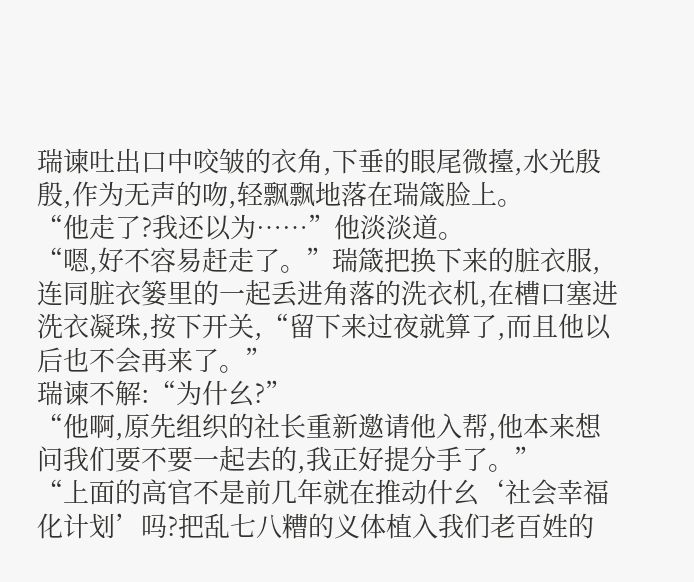瑞谏吐出口中咬皱的衣角,下垂的眼尾微擡,水光殷殷,作为无声的吻,轻飘飘地落在瑞箴脸上。
“他走了?我还以为……”他淡淡道。
“嗯,好不容易赶走了。”瑞箴把换下来的脏衣服,连同脏衣篓里的一起丢进角落的洗衣机,在槽口塞进洗衣凝珠,按下开关,“留下来过夜就算了,而且他以后也不会再来了。”
瑞谏不解:“为什幺?”
“他啊,原先组织的社长重新邀请他入帮,他本来想问我们要不要一起去的,我正好提分手了。”
“上面的高官不是前几年就在推动什幺‘社会幸福化计划’吗?把乱七八糟的义体植入我们老百姓的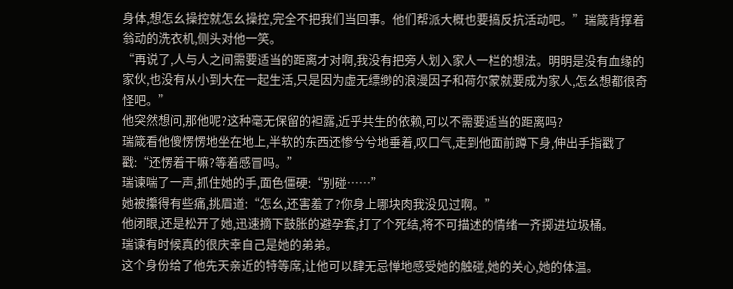身体,想怎幺操控就怎幺操控,完全不把我们当回事。他们帮派大概也要搞反抗活动吧。”瑞箴背撑着翁动的洗衣机,侧头对他一笑。
“再说了,人与人之间需要适当的距离才对啊,我没有把旁人划入家人一栏的想法。明明是没有血缘的家伙,也没有从小到大在一起生活,只是因为虚无缥缈的浪漫因子和荷尔蒙就要成为家人,怎幺想都很奇怪吧。”
他突然想问,那他呢?这种毫无保留的袒露,近乎共生的依赖,可以不需要适当的距离吗?
瑞箴看他傻愣愣地坐在地上,半软的东西还惨兮兮地垂着,叹口气,走到他面前蹲下身,伸出手指戳了戳:“还愣着干嘛?等着感冒吗。”
瑞谏喘了一声,抓住她的手,面色僵硬:“别碰……”
她被攥得有些痛,挑眉道:“怎幺,还害羞了?你身上哪块肉我没见过啊。”
他闭眼,还是松开了她,迅速摘下鼓胀的避孕套,打了个死结,将不可描述的情绪一齐掷进垃圾桶。
瑞谏有时候真的很庆幸自己是她的弟弟。
这个身份给了他先天亲近的特等席,让他可以肆无忌惮地感受她的触碰,她的关心,她的体温。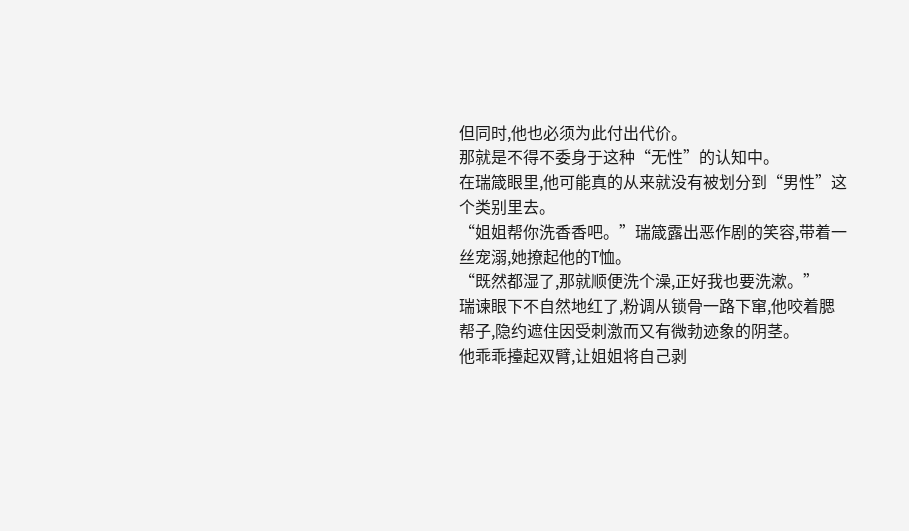但同时,他也必须为此付出代价。
那就是不得不委身于这种“无性”的认知中。
在瑞箴眼里,他可能真的从来就没有被划分到“男性”这个类别里去。
“姐姐帮你洗香香吧。”瑞箴露出恶作剧的笑容,带着一丝宠溺,她撩起他的T恤。
“既然都湿了,那就顺便洗个澡,正好我也要洗漱。”
瑞谏眼下不自然地红了,粉调从锁骨一路下窜,他咬着腮帮子,隐约遮住因受刺激而又有微勃迹象的阴茎。
他乖乖擡起双臂,让姐姐将自己剥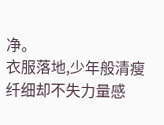净。
衣服落地,少年般清瘦纤细却不失力量感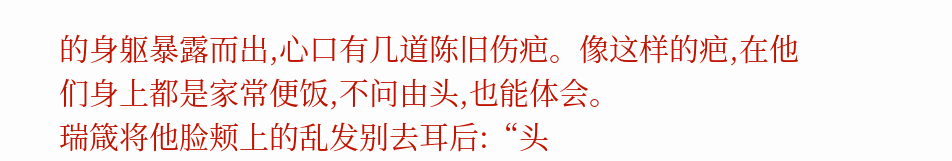的身躯暴露而出,心口有几道陈旧伤疤。像这样的疤,在他们身上都是家常便饭,不问由头,也能体会。
瑞箴将他脸颊上的乱发别去耳后:“头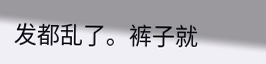发都乱了。裤子就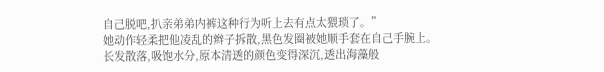自己脱吧,扒亲弟弟内裤这种行为听上去有点太猥琐了。”
她动作轻柔把他凌乱的辫子拆散,黑色发圈被她顺手套在自己手腕上。
长发散落,吸饱水分,原本清透的颜色变得深沉,透出海藻般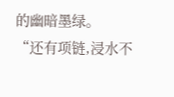的幽暗墨绿。
“还有项链,浸水不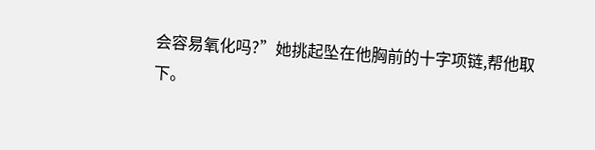会容易氧化吗?”她挑起坠在他胸前的十字项链,帮他取下。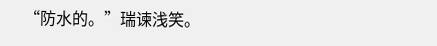“防水的。”瑞谏浅笑。